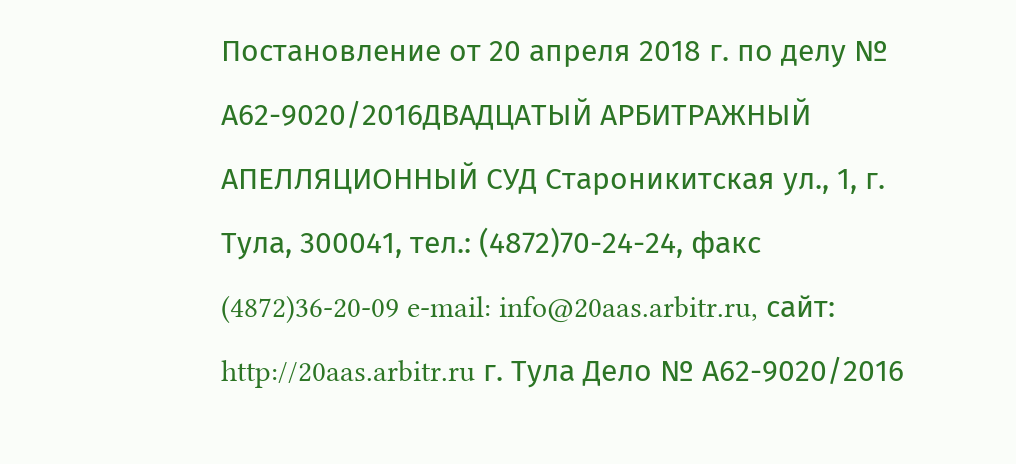Постановление от 20 апреля 2018 г. по делу № А62-9020/2016ДВАДЦАТЫЙ АРБИТРАЖНЫЙ АПЕЛЛЯЦИОННЫЙ СУД Староникитская ул., 1, г. Тула, 300041, тел.: (4872)70-24-24, факс (4872)36-20-09 e-mail: info@20aas.arbitr.ru, сайт: http://20aas.arbitr.ru г. Тула Дело № А62-9020/2016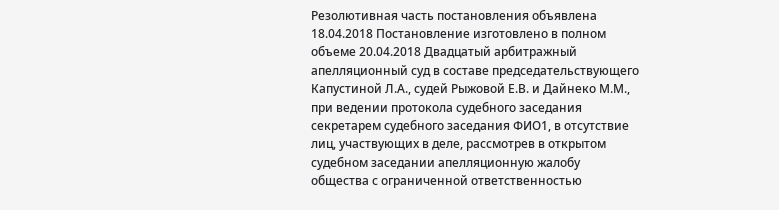Резолютивная часть постановления объявлена 18.04.2018 Постановление изготовлено в полном объеме 20.04.2018 Двадцатый арбитражный апелляционный суд в составе председательствующего Капустиной Л.А., судей Рыжовой Е.В. и Дайнеко М.М., при ведении протокола судебного заседания секретарем судебного заседания ФИО1, в отсутствие лиц, участвующих в деле, рассмотрев в открытом судебном заседании апелляционную жалобу общества с ограниченной ответственностью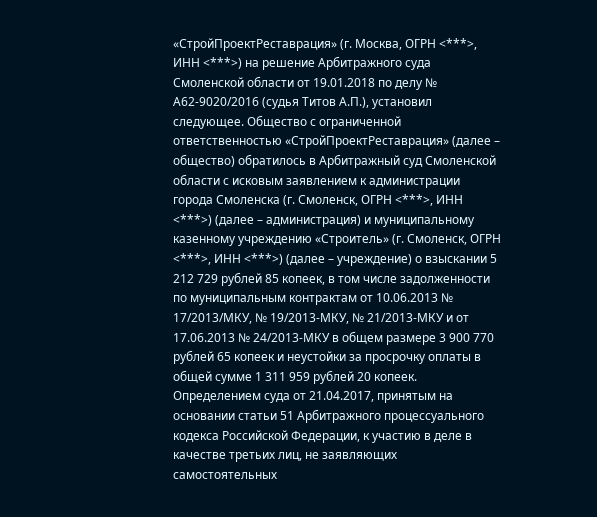«СтройПроектРеставрация» (г. Москва, ОГРН <***>, ИНН <***>) на решение Арбитражного суда Смоленской области от 19.01.2018 по делу № А62-9020/2016 (судья Титов А.П.), установил следующее. Общество с ограниченной ответственностью «СтройПроектРеставрация» (далее – общество) обратилось в Арбитражный суд Смоленской области с исковым заявлением к администрации города Смоленска (г. Смоленск, ОГРН <***>, ИНН <***>) (далее – администрация) и муниципальному казенному учреждению «Строитель» (г. Смоленск, ОГРН <***>, ИНН <***>) (далее – учреждение) о взыскании 5 212 729 рублей 85 копеек, в том числе задолженности по муниципальным контрактам от 10.06.2013 № 17/2013/МКУ, № 19/2013-МКУ, № 21/2013-МКУ и от 17.06.2013 № 24/2013-МКУ в общем размере 3 900 770 рублей 65 копеек и неустойки за просрочку оплаты в общей сумме 1 311 959 рублей 20 копеек. Определением суда от 21.04.2017, принятым на основании статьи 51 Арбитражного процессуального кодекса Российской Федерации, к участию в деле в качестве третьих лиц, не заявляющих самостоятельных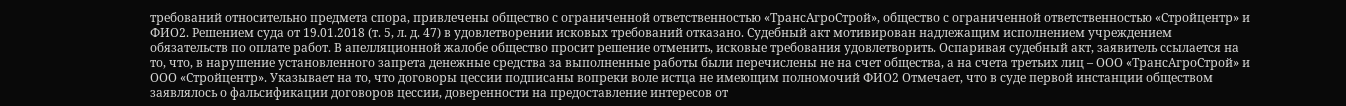требований относительно предмета спора, привлечены общество с ограниченной ответственностью «ТрансАгроСтрой», общество с ограниченной ответственностью «Стройцентр» и ФИО2. Решением суда от 19.01.2018 (т. 5, л. д. 47) в удовлетворении исковых требований отказано. Судебный акт мотивирован надлежащим исполнением учреждением обязательств по оплате работ. В апелляционной жалобе общество просит решение отменить, исковые требования удовлетворить. Оспаривая судебный акт, заявитель ссылается на то, что, в нарушение установленного запрета денежные средства за выполненные работы были перечислены не на счет общества, а на счета третьих лиц – ООО «ТрансАгроСтрой» и ООО «Стройцентр». Указывает на то, что договоры цессии подписаны вопреки воле истца не имеющим полномочий ФИО2 Отмечает, что в суде первой инстанции обществом заявлялось о фальсификации договоров цессии, доверенности на предоставление интересов от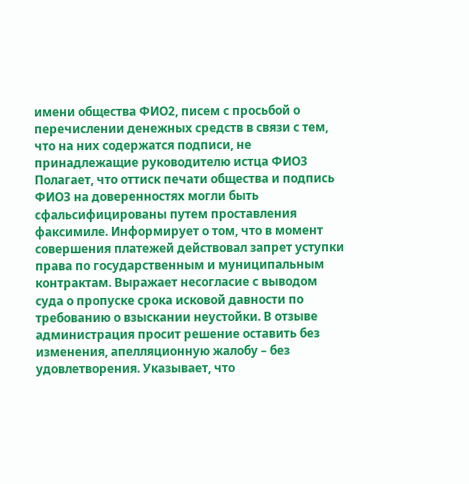имени общества ФИО2, писем с просьбой о перечислении денежных средств в связи с тем, что на них содержатся подписи, не принадлежащие руководителю истца ФИО3 Полагает, что оттиск печати общества и подпись ФИО3 на доверенностях могли быть сфальсифицированы путем проставления факсимиле. Информирует о том, что в момент совершения платежей действовал запрет уступки права по государственным и муниципальным контрактам. Выражает несогласие с выводом суда о пропуске срока исковой давности по требованию о взыскании неустойки. В отзыве администрация просит решение оставить без изменения, апелляционную жалобу – без удовлетворения. Указывает, что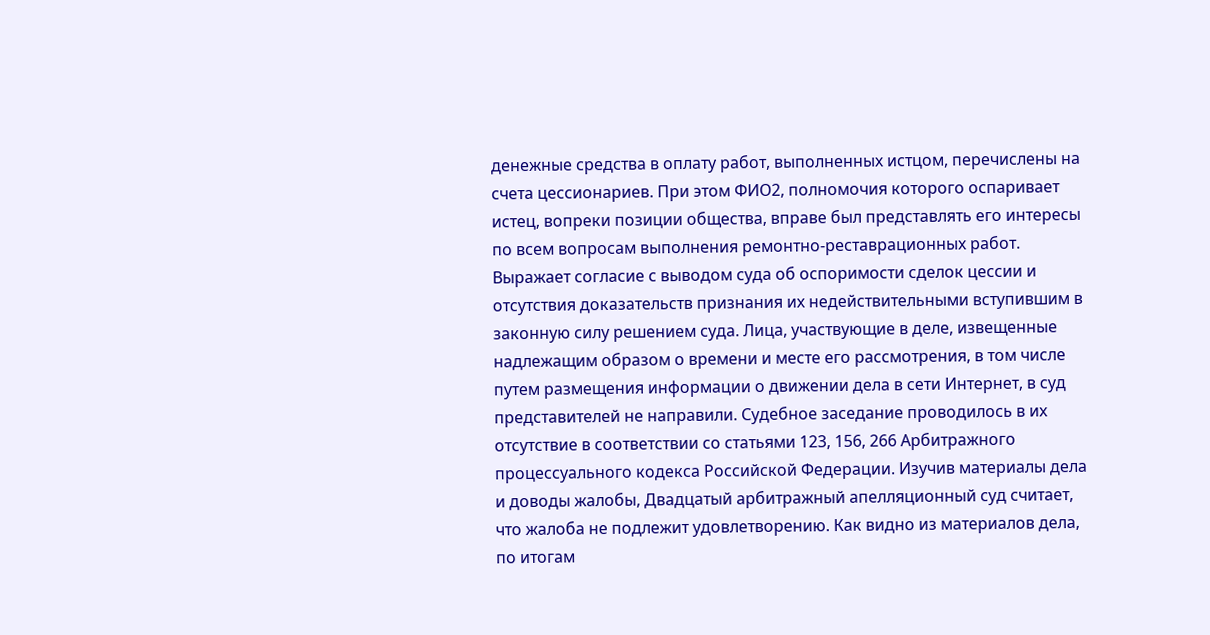денежные средства в оплату работ, выполненных истцом, перечислены на счета цессионариев. При этом ФИО2, полномочия которого оспаривает истец, вопреки позиции общества, вправе был представлять его интересы по всем вопросам выполнения ремонтно-реставрационных работ. Выражает согласие с выводом суда об оспоримости сделок цессии и отсутствия доказательств признания их недействительными вступившим в законную силу решением суда. Лица, участвующие в деле, извещенные надлежащим образом о времени и месте его рассмотрения, в том числе путем размещения информации о движении дела в сети Интернет, в суд представителей не направили. Судебное заседание проводилось в их отсутствие в соответствии со статьями 123, 156, 266 Арбитражного процессуального кодекса Российской Федерации. Изучив материалы дела и доводы жалобы, Двадцатый арбитражный апелляционный суд считает, что жалоба не подлежит удовлетворению. Как видно из материалов дела, по итогам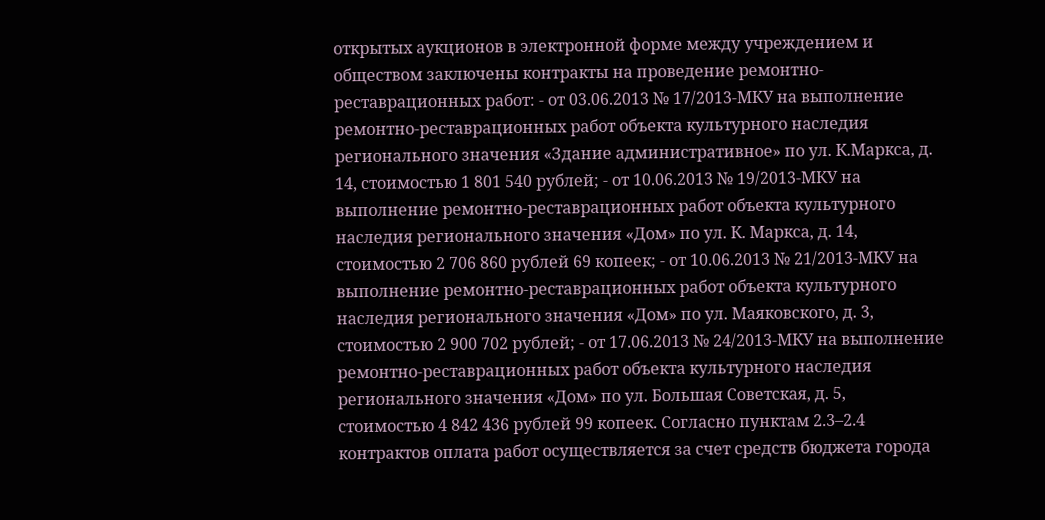открытых аукционов в электронной форме между учреждением и обществом заключены контракты на проведение ремонтно-реставрационных работ: - от 03.06.2013 № 17/2013-МКУ на выполнение ремонтно-реставрационных работ объекта культурного наследия регионального значения «Здание административное» по ул. К.Маркса, д. 14, стоимостью 1 801 540 рублей; - от 10.06.2013 № 19/2013-МКУ на выполнение ремонтно-реставрационных работ объекта культурного наследия регионального значения «Дом» по ул. К. Маркса, д. 14, стоимостью 2 706 860 рублей 69 копеек; - от 10.06.2013 № 21/2013-МКУ на выполнение ремонтно-реставрационных работ объекта культурного наследия регионального значения «Дом» по ул. Маяковского, д. 3, стоимостью 2 900 702 рублей; - от 17.06.2013 № 24/2013-МКУ на выполнение ремонтно-реставрационных работ объекта культурного наследия регионального значения «Дом» по ул. Большая Советская, д. 5, стоимостью 4 842 436 рублей 99 копеек. Согласно пунктам 2.3–2.4 контрактов оплата работ осуществляется за счет средств бюджета города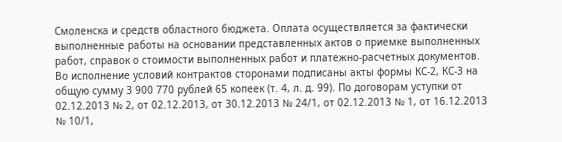Смоленска и средств областного бюджета. Оплата осуществляется за фактически выполненные работы на основании представленных актов о приемке выполненных работ, справок о стоимости выполненных работ и платежно-расчетных документов. Во исполнение условий контрактов сторонами подписаны акты формы КС-2, КС-3 на общую сумму 3 900 770 рублей 65 копеек (т. 4, л. д. 99). По договорам уступки от 02.12.2013 № 2, от 02.12.2013, от 30.12.2013 № 24/1, от 02.12.2013 № 1, от 16.12.2013 № 10/1,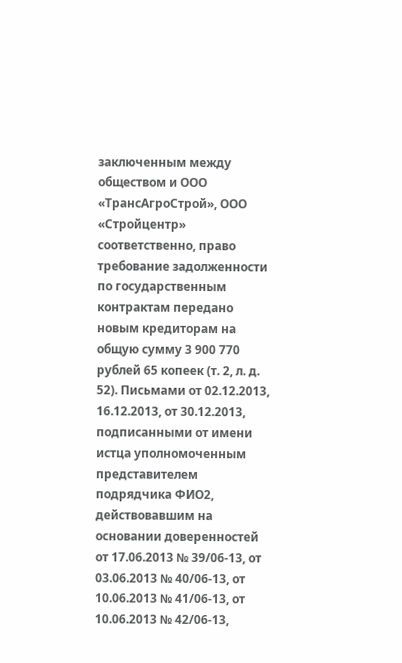заключенным между обществом и ООО «ТрансАгроСтрой», ООО «Стройцентр» соответственно, право требование задолженности по государственным контрактам передано новым кредиторам на общую сумму 3 900 770 рублей 65 копеек (т. 2, л. д. 52). Письмами от 02.12.2013, 16.12.2013, от 30.12.2013, подписанными от имени истца уполномоченным представителем подрядчика ФИО2, действовавшим на основании доверенностей от 17.06.2013 № 39/06-13, от 03.06.2013 № 40/06-13, от 10.06.2013 № 41/06-13, от 10.06.2013 № 42/06-13,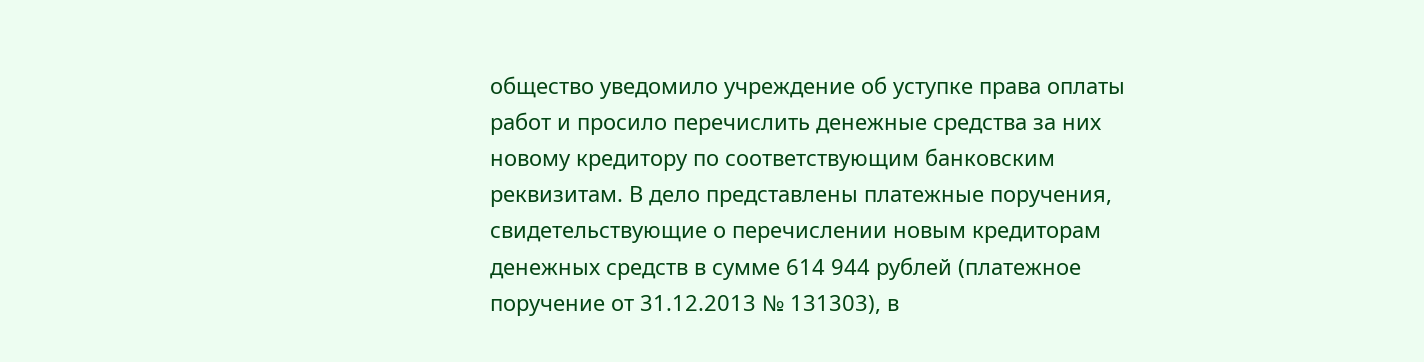общество уведомило учреждение об уступке права оплаты работ и просило перечислить денежные средства за них новому кредитору по соответствующим банковским реквизитам. В дело представлены платежные поручения, свидетельствующие о перечислении новым кредиторам денежных средств в сумме 614 944 рублей (платежное поручение от 31.12.2013 № 131303), в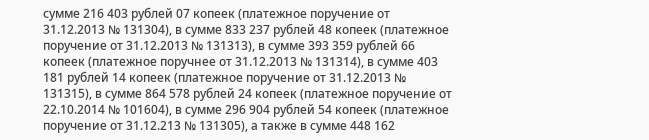сумме 216 403 рублей 07 копеек (платежное поручение от 31.12.2013 № 131304), в сумме 833 237 рублей 48 копеек (платежное поручение от 31.12.2013 № 131313), в сумме 393 359 рублей 66 копеек (платежное поручнее от 31.12.2013 № 131314), в сумме 403 181 рублей 14 копеек (платежное поручение от 31.12.2013 № 131315), в сумме 864 578 рублей 24 копеек (платежное поручение от 22.10.2014 № 101604), в сумме 296 904 рублей 54 копеек (платежное поручение от 31.12.213 № 131305), а также в сумме 448 162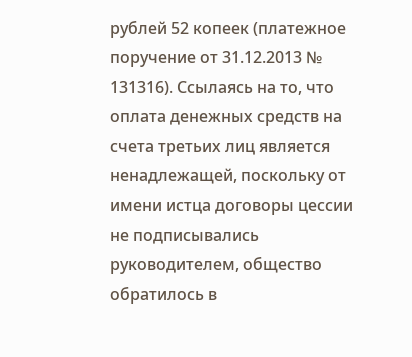рублей 52 копеек (платежное поручение от 31.12.2013 № 131316). Ссылаясь на то, что оплата денежных средств на счета третьих лиц является ненадлежащей, поскольку от имени истца договоры цессии не подписывались руководителем, общество обратилось в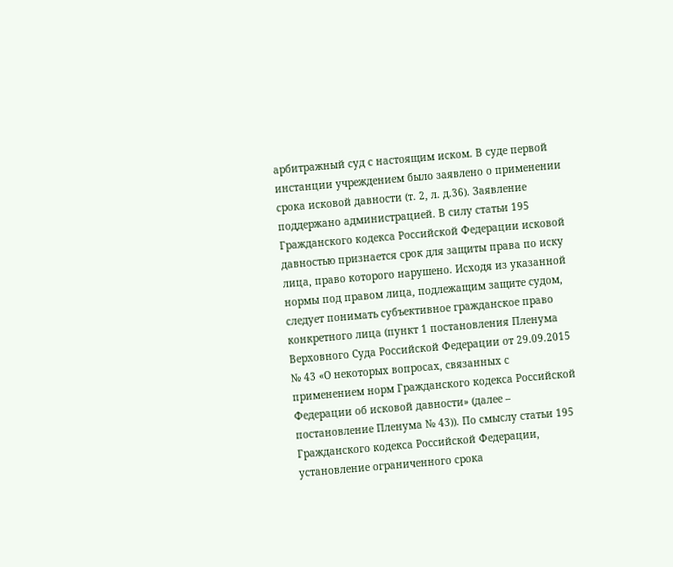арбитражный суд с настоящим иском. В суде первой инстанции учреждением было заявлено о применении срока исковой давности (т. 2, л. д.36). Заявление поддержано администрацией. В силу статьи 195 Гражданского кодекса Российской Федерации исковой давностью признается срок для защиты права по иску лица, право которого нарушено. Исходя из указанной нормы под правом лица, подлежащим защите судом, следует понимать субъективное гражданское право конкретного лица (пункт 1 постановления Пленума Верховного Суда Российской Федерации от 29.09.2015 № 43 «О некоторых вопросах, связанных с применением норм Гражданского кодекса Российской Федерации об исковой давности» (далее – постановление Пленума № 43)). По смыслу статьи 195 Гражданского кодекса Российской Федерации, установление ограниченного срока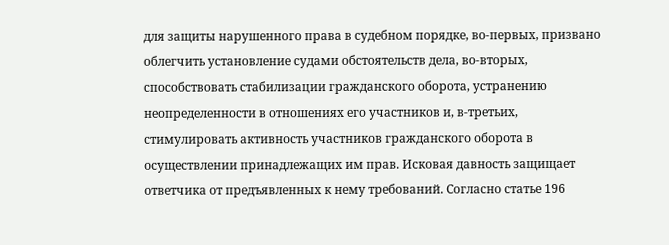для защиты нарушенного права в судебном порядке, во-первых, призвано облегчить установление судами обстоятельств дела, во-вторых, способствовать стабилизации гражданского оборота, устранению неопределенности в отношениях его участников и, в-третьих, стимулировать активность участников гражданского оборота в осуществлении принадлежащих им прав. Исковая давность защищает ответчика от предъявленных к нему требований. Согласно статье 196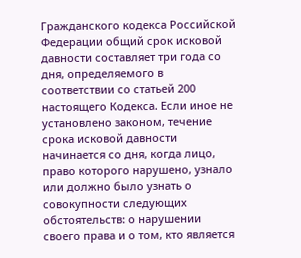Гражданского кодекса Российской Федерации общий срок исковой давности составляет три года со дня, определяемого в соответствии со статьей 200 настоящего Кодекса. Если иное не установлено законом, течение срока исковой давности начинается со дня, когда лицо, право которого нарушено, узнало или должно было узнать о совокупности следующих обстоятельств: о нарушении своего права и о том, кто является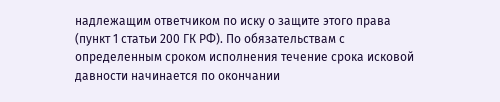надлежащим ответчиком по иску о защите этого права (пункт 1 статьи 200 ГК РФ). По обязательствам с определенным сроком исполнения течение срока исковой давности начинается по окончании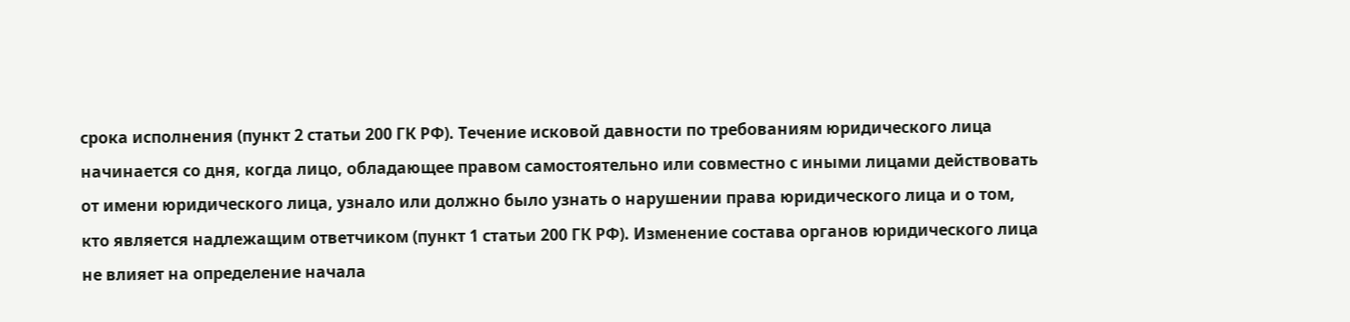срока исполнения (пункт 2 статьи 200 ГК РФ). Течение исковой давности по требованиям юридического лица начинается со дня, когда лицо, обладающее правом самостоятельно или совместно с иными лицами действовать от имени юридического лица, узнало или должно было узнать о нарушении права юридического лица и о том, кто является надлежащим ответчиком (пункт 1 статьи 200 ГК РФ). Изменение состава органов юридического лица не влияет на определение начала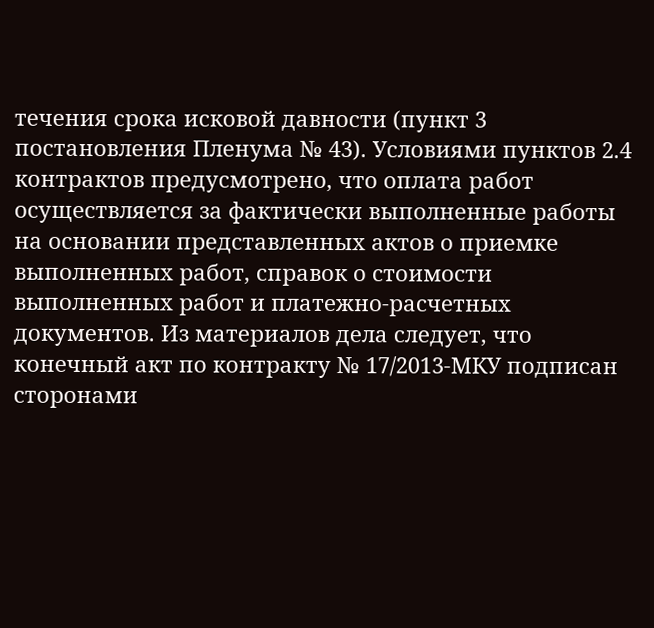течения срока исковой давности (пункт 3 постановления Пленума № 43). Условиями пунктов 2.4 контрактов предусмотрено, что оплата работ осуществляется за фактически выполненные работы на основании представленных актов о приемке выполненных работ, справок о стоимости выполненных работ и платежно-расчетных документов. Из материалов дела следует, что конечный акт по контракту № 17/2013-МКУ подписан сторонами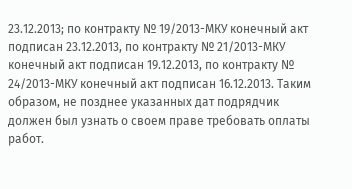23.12.2013; по контракту № 19/2013-МКУ конечный акт подписан 23.12.2013, по контракту № 21/2013-МКУ конечный акт подписан 19.12.2013, по контракту № 24/2013-МКУ конечный акт подписан 16.12.2013. Таким образом, не позднее указанных дат подрядчик должен был узнать о своем праве требовать оплаты работ.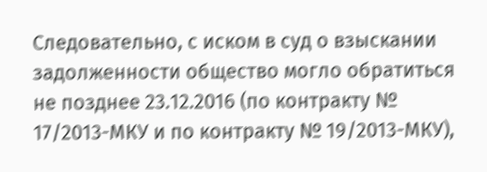Следовательно, с иском в суд о взыскании задолженности общество могло обратиться не позднее 23.12.2016 (по контракту № 17/2013-МКУ и по контракту № 19/2013-МКУ),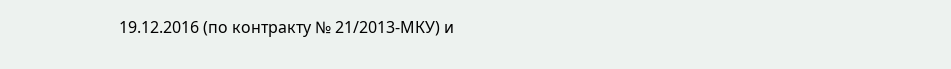19.12.2016 (по контракту № 21/2013-МКУ) и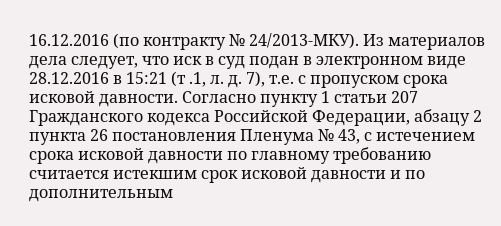16.12.2016 (по контракту № 24/2013-МКУ). Из материалов дела следует, что иск в суд подан в электронном виде 28.12.2016 в 15:21 (т .1, л. д. 7), т.е. с пропуском срока исковой давности. Согласно пункту 1 статьи 207 Гражданского кодекса Российской Федерации, абзацу 2 пункта 26 постановления Пленума № 43, с истечением срока исковой давности по главному требованию считается истекшим срок исковой давности и по дополнительным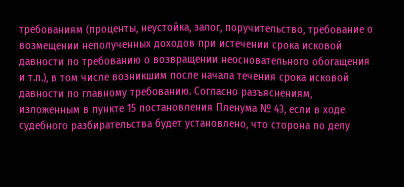требованиям (проценты, неустойка, залог, поручительство, требование о возмещении неполученных доходов при истечении срока исковой давности по требованию о возвращении неосновательного обогащения и т.п.), в том числе возникшим после начала течения срока исковой давности по главному требованию. Согласно разъяснениям, изложенным в пункте 15 постановления Пленума № 43, если в ходе судебного разбирательства будет установлено, что сторона по делу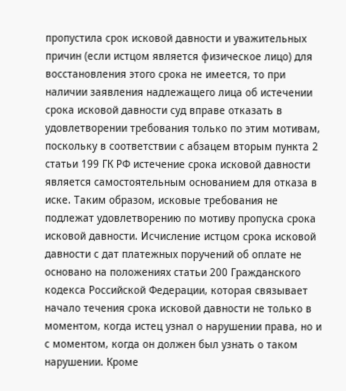пропустила срок исковой давности и уважительных причин (если истцом является физическое лицо) для восстановления этого срока не имеется, то при наличии заявления надлежащего лица об истечении срока исковой давности суд вправе отказать в удовлетворении требования только по этим мотивам, поскольку в соответствии с абзацем вторым пункта 2 статьи 199 ГК РФ истечение срока исковой давности является самостоятельным основанием для отказа в иске. Таким образом, исковые требования не подлежат удовлетворению по мотиву пропуска срока исковой давности. Исчисление истцом срока исковой давности с дат платежных поручений об оплате не основано на положениях статьи 200 Гражданского кодекса Российской Федерации, которая связывает начало течения срока исковой давности не только в моментом, когда истец узнал о нарушении права, но и с моментом, когда он должен был узнать о таком нарушении. Кроме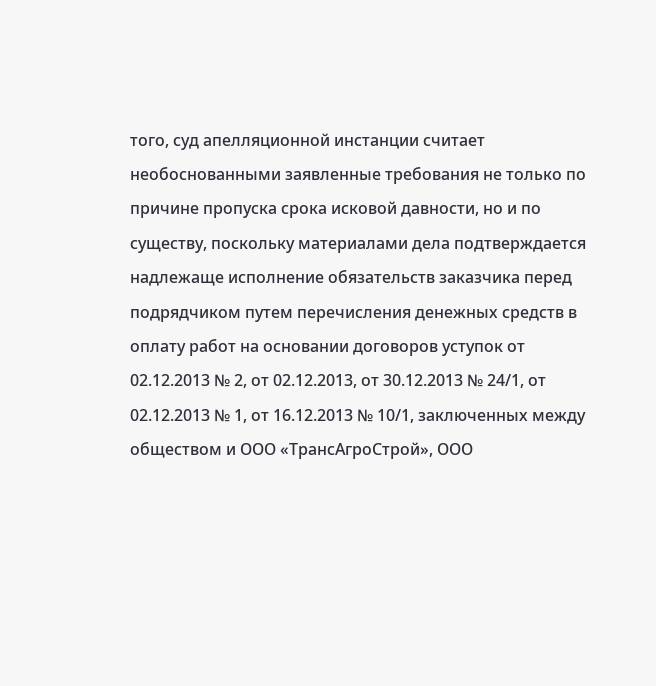того, суд апелляционной инстанции считает необоснованными заявленные требования не только по причине пропуска срока исковой давности, но и по существу, поскольку материалами дела подтверждается надлежаще исполнение обязательств заказчика перед подрядчиком путем перечисления денежных средств в оплату работ на основании договоров уступок от 02.12.2013 № 2, от 02.12.2013, от 30.12.2013 № 24/1, от 02.12.2013 № 1, от 16.12.2013 № 10/1, заключенных между обществом и ООО «ТрансАгроСтрой», ООО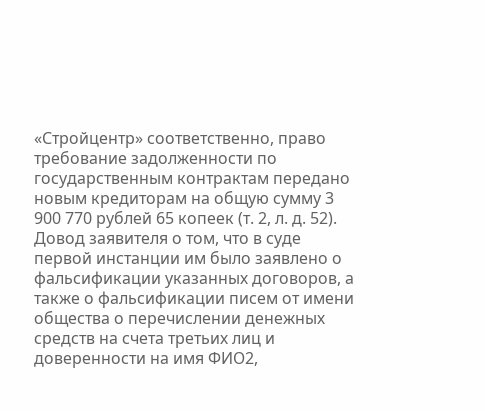«Стройцентр» соответственно, право требование задолженности по государственным контрактам передано новым кредиторам на общую сумму 3 900 770 рублей 65 копеек (т. 2, л. д. 52). Довод заявителя о том, что в суде первой инстанции им было заявлено о фальсификации указанных договоров, а также о фальсификации писем от имени общества о перечислении денежных средств на счета третьих лиц и доверенности на имя ФИО2,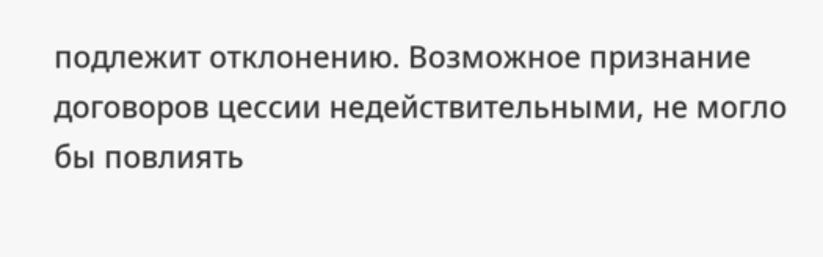подлежит отклонению. Возможное признание договоров цессии недействительными, не могло бы повлиять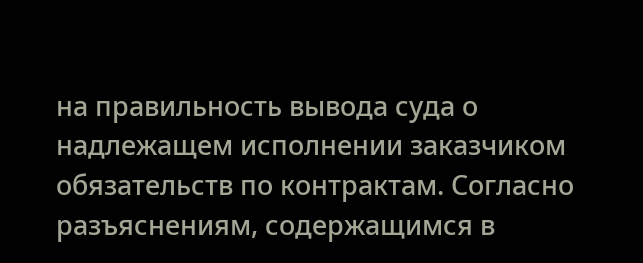на правильность вывода суда о надлежащем исполнении заказчиком обязательств по контрактам. Согласно разъяснениям, содержащимся в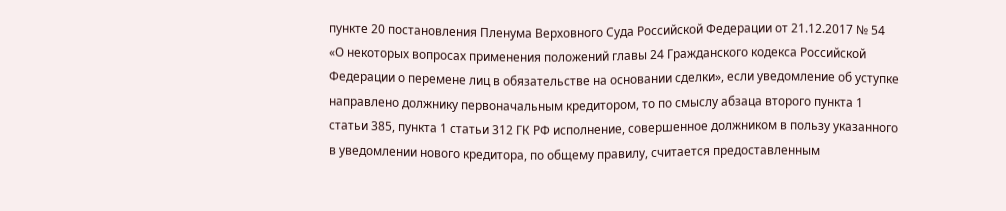пункте 20 постановления Пленума Верховного Суда Российской Федерации от 21.12.2017 № 54 «О некоторых вопросах применения положений главы 24 Гражданского кодекса Российской Федерации о перемене лиц в обязательстве на основании сделки», если уведомление об уступке направлено должнику первоначальным кредитором, то по смыслу абзаца второго пункта 1 статьи 385, пункта 1 статьи 312 ГК РФ исполнение, совершенное должником в пользу указанного в уведомлении нового кредитора, по общему правилу, считается предоставленным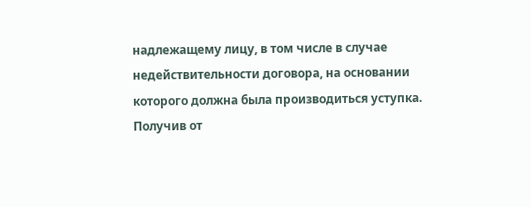надлежащему лицу, в том числе в случае недействительности договора, на основании которого должна была производиться уступка. Получив от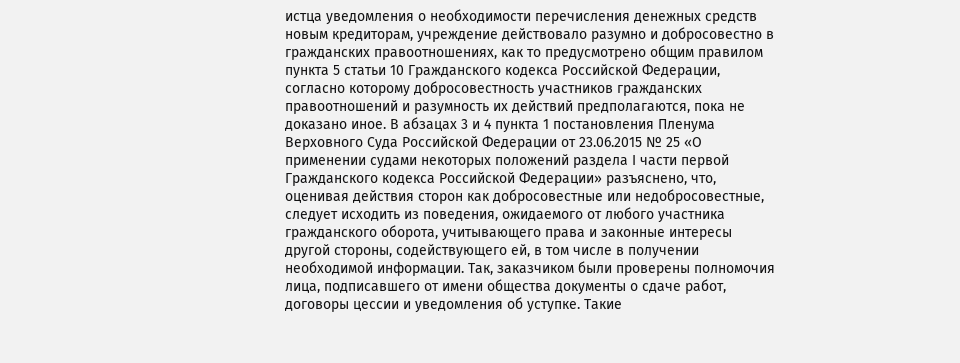истца уведомления о необходимости перечисления денежных средств новым кредиторам, учреждение действовало разумно и добросовестно в гражданских правоотношениях, как то предусмотрено общим правилом пункта 5 статьи 10 Гражданского кодекса Российской Федерации, согласно которому добросовестность участников гражданских правоотношений и разумность их действий предполагаются, пока не доказано иное. В абзацах 3 и 4 пункта 1 постановления Пленума Верховного Суда Российской Федерации от 23.06.2015 № 25 «О применении судами некоторых положений раздела I части первой Гражданского кодекса Российской Федерации» разъяснено, что, оценивая действия сторон как добросовестные или недобросовестные, следует исходить из поведения, ожидаемого от любого участника гражданского оборота, учитывающего права и законные интересы другой стороны, содействующего ей, в том числе в получении необходимой информации. Так, заказчиком были проверены полномочия лица, подписавшего от имени общества документы о сдаче работ, договоры цессии и уведомления об уступке. Такие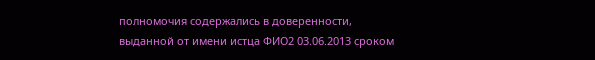полномочия содержались в доверенности, выданной от имени истца ФИО2 03.06.2013 сроком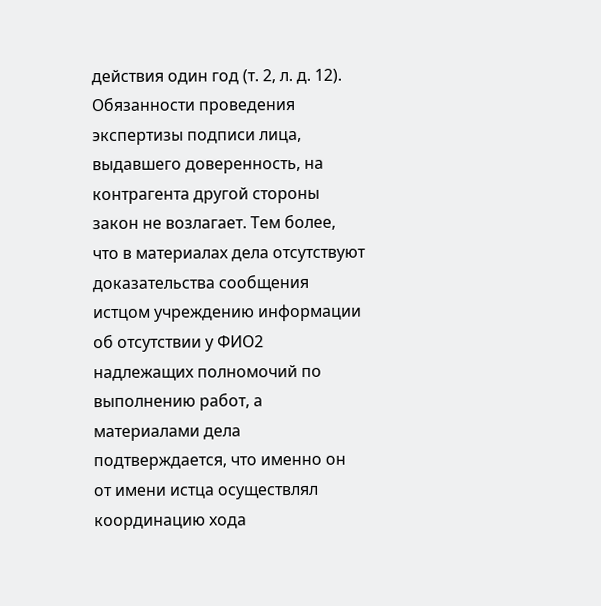действия один год (т. 2, л. д. 12). Обязанности проведения экспертизы подписи лица, выдавшего доверенность, на контрагента другой стороны закон не возлагает. Тем более, что в материалах дела отсутствуют доказательства сообщения истцом учреждению информации об отсутствии у ФИО2 надлежащих полномочий по выполнению работ, а материалами дела подтверждается, что именно он от имени истца осуществлял координацию хода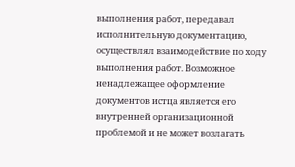выполнения работ, передавал исполнительную документацию, осуществлял взаимодействие по ходу выполнения работ. Возможное ненадлежащее оформление документов истца является его внутренней организационной проблемой и не может возлагать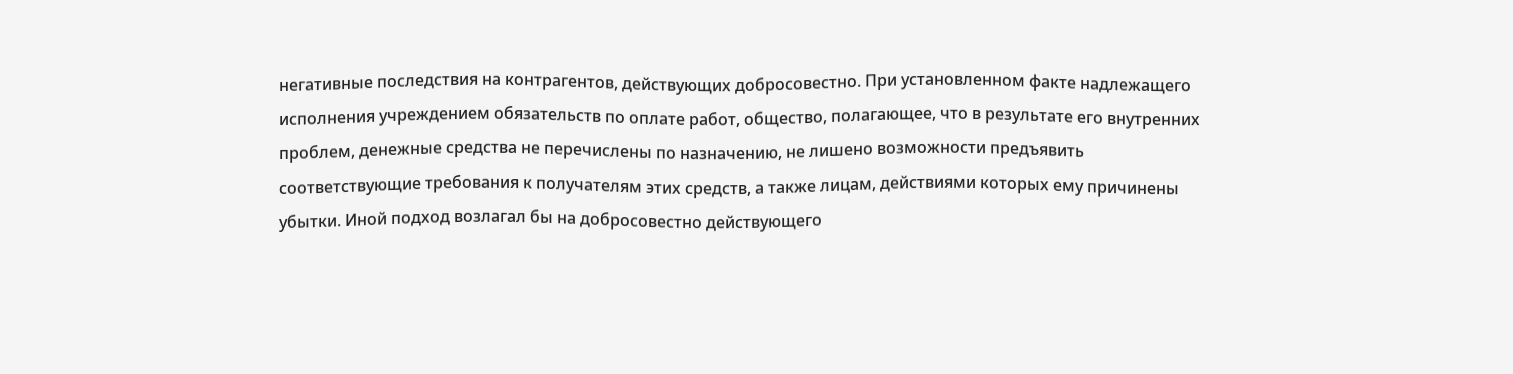негативные последствия на контрагентов, действующих добросовестно. При установленном факте надлежащего исполнения учреждением обязательств по оплате работ, общество, полагающее, что в результате его внутренних проблем, денежные средства не перечислены по назначению, не лишено возможности предъявить соответствующие требования к получателям этих средств, а также лицам, действиями которых ему причинены убытки. Иной подход возлагал бы на добросовестно действующего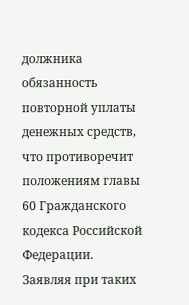должника обязанность повторной уплаты денежных средств, что противоречит положениям главы 60 Гражданского кодекса Российской Федерации. Заявляя при таких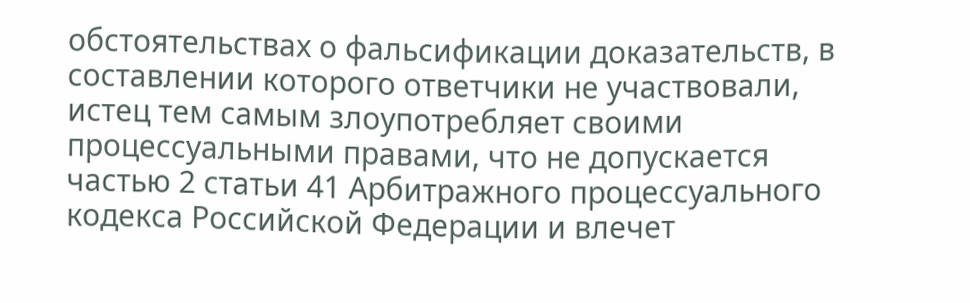обстоятельствах о фальсификации доказательств, в составлении которого ответчики не участвовали, истец тем самым злоупотребляет своими процессуальными правами, что не допускается частью 2 статьи 41 Арбитражного процессуального кодекса Российской Федерации и влечет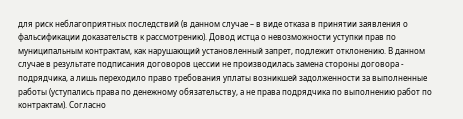для риск неблагоприятных последствий (в данном случае – в виде отказа в принятии заявления о фальсификации доказательств к рассмотрению). Довод истца о невозможности уступки прав по муниципальным контрактам, как нарушающий установленный запрет, подлежит отклонению. В данном случае в результате подписания договоров цессии не производилась замена стороны договора - подрядчика, а лишь переходило право требования уплаты возникшей задолженности за выполненные работы (уступались права по денежному обязательству, а не права подрядчика по выполнению работ по контрактам). Согласно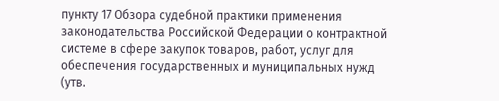пункту 17 Обзора судебной практики применения законодательства Российской Федерации о контрактной системе в сфере закупок товаров, работ, услуг для обеспечения государственных и муниципальных нужд (утв.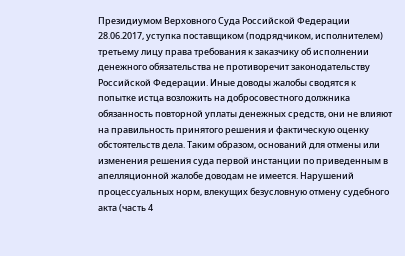Президиумом Верховного Суда Российской Федерации 28.06.2017, уступка поставщиком (подрядчиком, исполнителем) третьему лицу права требования к заказчику об исполнении денежного обязательства не противоречит законодательству Российской Федерации. Иные доводы жалобы сводятся к попытке истца возложить на добросовестного должника обязанность повторной уплаты денежных средств, они не влияют на правильность принятого решения и фактическую оценку обстоятельств дела. Таким образом, оснований для отмены или изменения решения суда первой инстанции по приведенным в апелляционной жалобе доводам не имеется. Нарушений процессуальных норм, влекущих безусловную отмену судебного акта (часть 4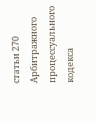статьи 270 Арбитражного процессуального кодекса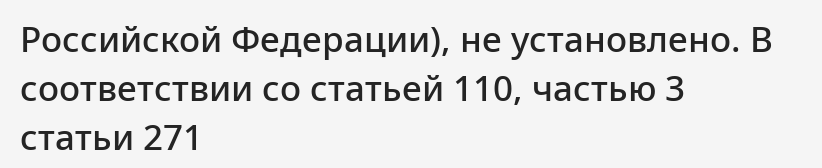Российской Федерации), не установлено. В соответствии со статьей 110, частью 3 статьи 271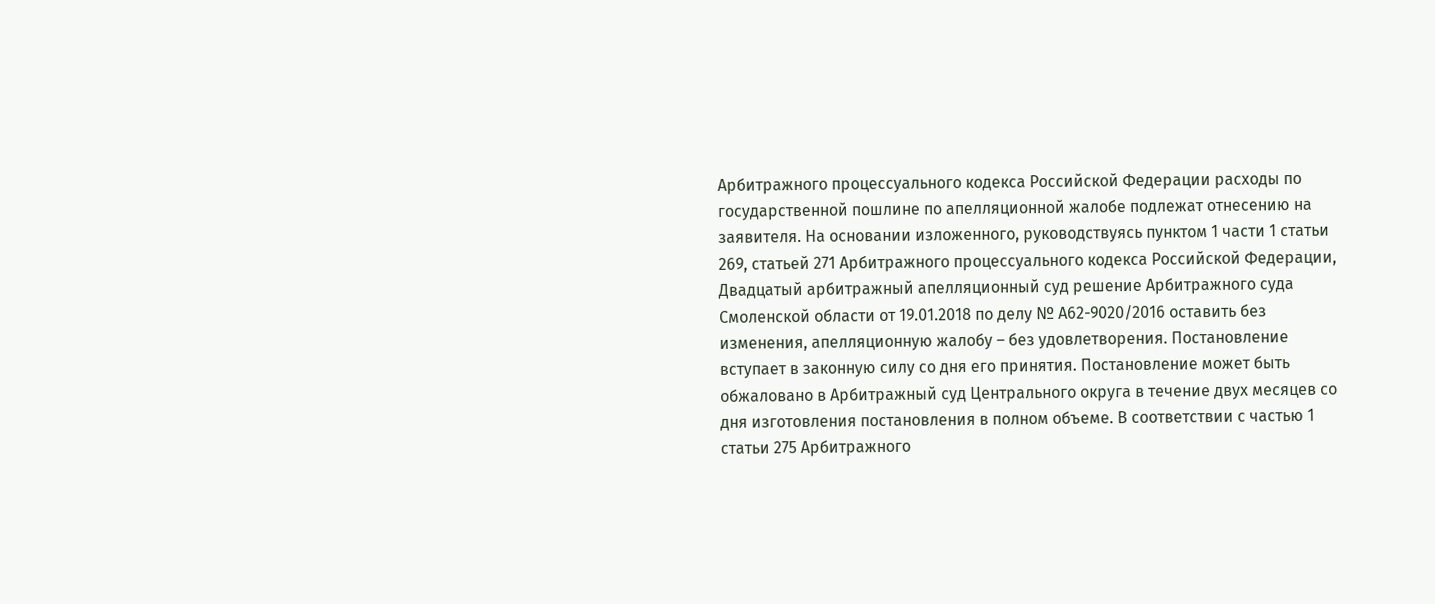Арбитражного процессуального кодекса Российской Федерации расходы по государственной пошлине по апелляционной жалобе подлежат отнесению на заявителя. На основании изложенного, руководствуясь пунктом 1 части 1 статьи 269, статьей 271 Арбитражного процессуального кодекса Российской Федерации, Двадцатый арбитражный апелляционный суд решение Арбитражного суда Смоленской области от 19.01.2018 по делу № А62-9020/2016 оставить без изменения, апелляционную жалобу – без удовлетворения. Постановление вступает в законную силу со дня его принятия. Постановление может быть обжаловано в Арбитражный суд Центрального округа в течение двух месяцев со дня изготовления постановления в полном объеме. В соответствии с частью 1 статьи 275 Арбитражного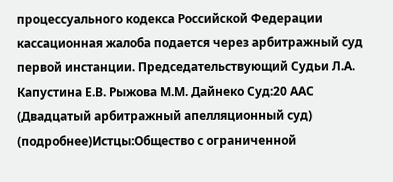процессуального кодекса Российской Федерации кассационная жалоба подается через арбитражный суд первой инстанции. Председательствующий Судьи Л.А. Капустина Е.В. Рыжова М.М. Дайнеко Суд:20 ААС (Двадцатый арбитражный апелляционный суд) (подробнее)Истцы:Общество с ограниченной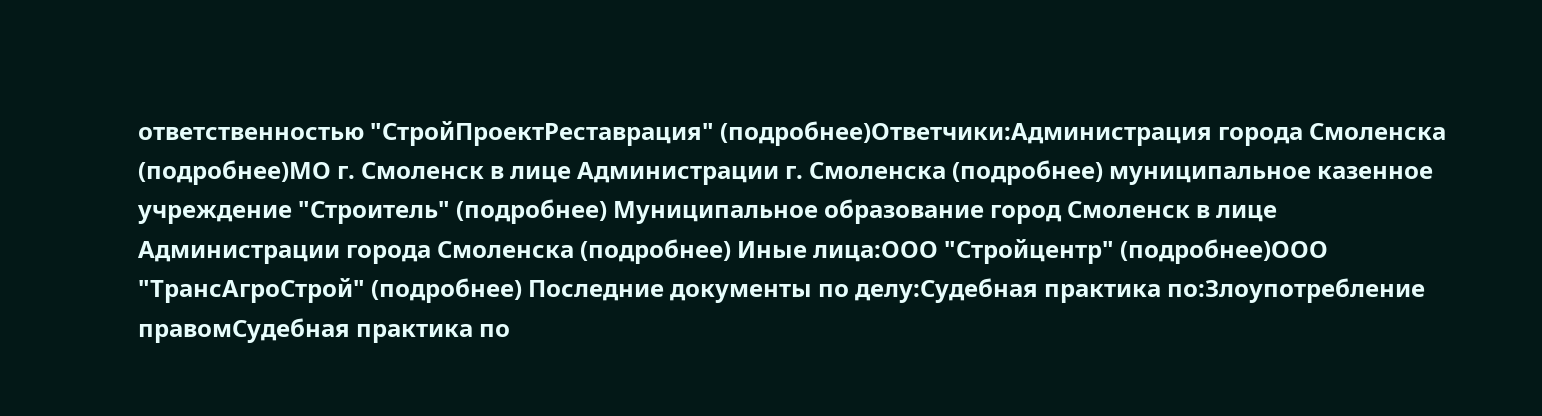ответственностью "СтройПроектРеставрация" (подробнее)Ответчики:Администрация города Смоленска (подробнее)МО г. Смоленск в лице Администрации г. Смоленска (подробнее) муниципальное казенное учреждение "Строитель" (подробнее) Муниципальное образование город Смоленск в лице Администрации города Смоленска (подробнее) Иные лица:ООО "Стройцентр" (подробнее)ООО "ТрансАгроСтрой" (подробнее) Последние документы по делу:Судебная практика по:Злоупотребление правомСудебная практика по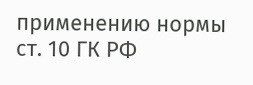применению нормы ст. 10 ГК РФ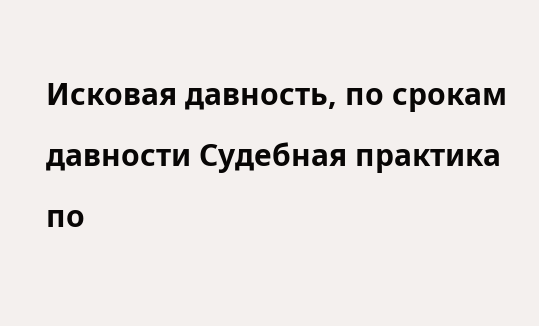Исковая давность, по срокам давности Судебная практика по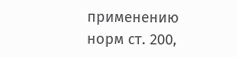применению норм ст. 200,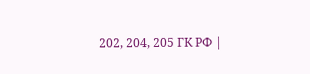202, 204, 205 ГК РФ |